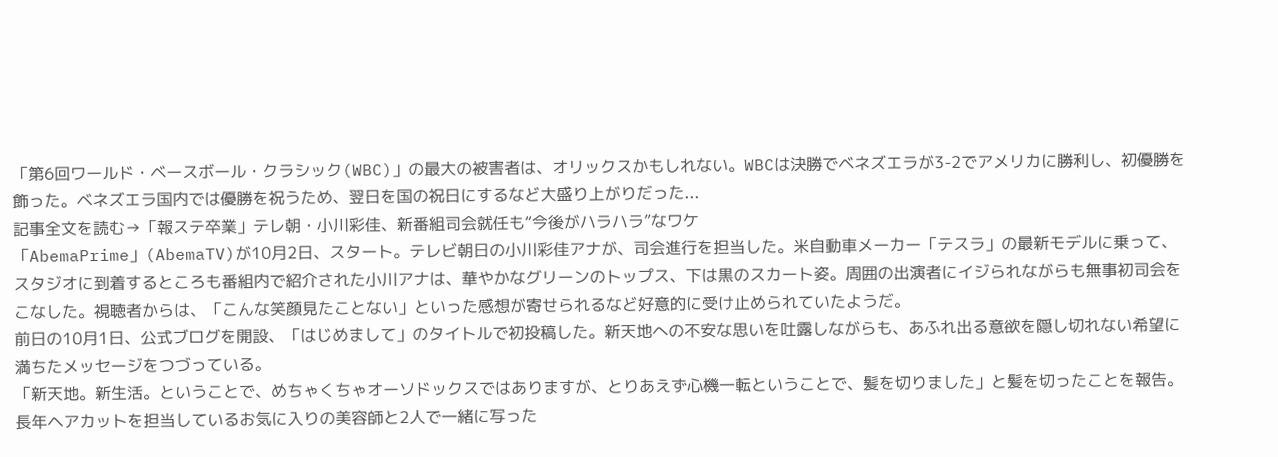「第6回ワールド・ベースボール・クラシック(WBC)」の最大の被害者は、オリックスかもしれない。WBCは決勝でベネズエラが3-2でアメリカに勝利し、初優勝を飾った。ベネズエラ国内では優勝を祝うため、翌日を国の祝日にするなど大盛り上がりだった...
記事全文を読む→「報ステ卒業」テレ朝・小川彩佳、新番組司会就任も“今後がハラハラ”なワケ
「AbemaPrime」(AbemaTV)が10月2日、スタート。テレビ朝日の小川彩佳アナが、司会進行を担当した。米自動車メーカー「テスラ」の最新モデルに乗って、スタジオに到着するところも番組内で紹介された小川アナは、華やかなグリーンのトップス、下は黒のスカート姿。周囲の出演者にイジられながらも無事初司会をこなした。視聴者からは、「こんな笑顔見たことない」といった感想が寄せられるなど好意的に受け止められていたようだ。
前日の10月1日、公式ブログを開設、「はじめまして」のタイトルで初投稿した。新天地への不安な思いを吐露しながらも、あふれ出る意欲を隠し切れない希望に満ちたメッセージをつづっている。
「新天地。新生活。ということで、めちゃくちゃオーソドックスではありますが、とりあえず心機一転ということで、髪を切りました」と髪を切ったことを報告。長年ヘアカットを担当しているお気に入りの美容師と2人で一緒に写った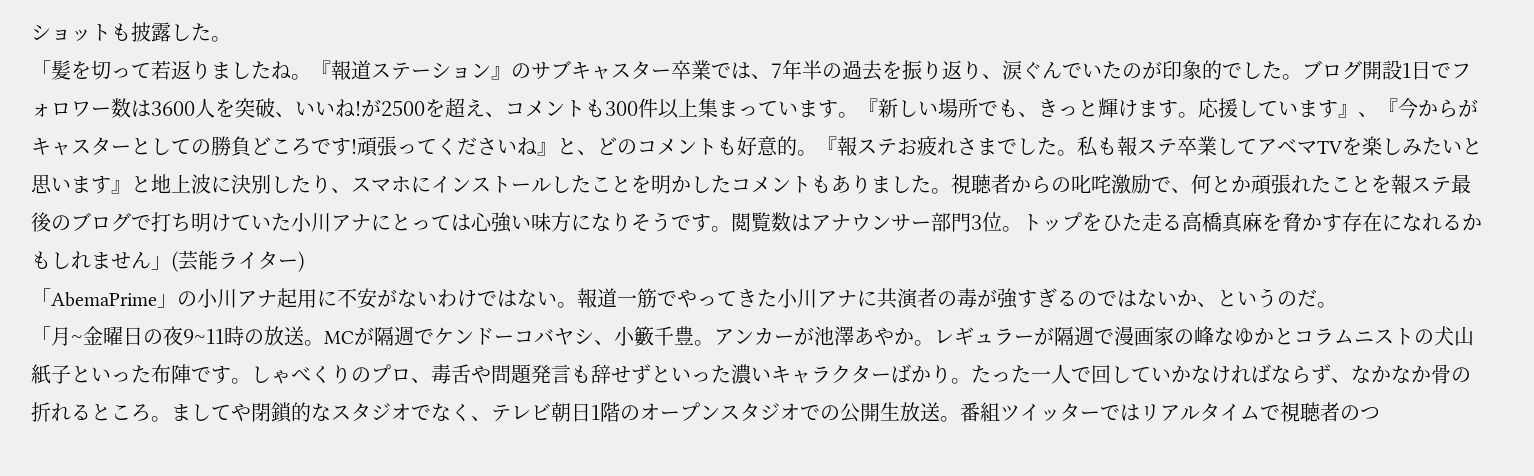ショットも披露した。
「髪を切って若返りましたね。『報道ステーション』のサブキャスター卒業では、7年半の過去を振り返り、涙ぐんでいたのが印象的でした。ブログ開設1日でフォロワー数は3600人を突破、いいね!が2500を超え、コメントも300件以上集まっています。『新しい場所でも、きっと輝けます。応援しています』、『今からがキャスターとしての勝負どころです!頑張ってくださいね』と、どのコメントも好意的。『報ステお疲れさまでした。私も報ステ卒業してアベマTVを楽しみたいと思います』と地上波に決別したり、スマホにインストールしたことを明かしたコメントもありました。視聴者からの叱咤激励で、何とか頑張れたことを報ステ最後のブログで打ち明けていた小川アナにとっては心強い味方になりそうです。閲覧数はアナウンサー部門3位。トップをひた走る高橋真麻を脅かす存在になれるかもしれません」(芸能ライター)
「AbemaPrime」の小川アナ起用に不安がないわけではない。報道一筋でやってきた小川アナに共演者の毒が強すぎるのではないか、というのだ。
「月~金曜日の夜9~11時の放送。MCが隔週でケンドーコバヤシ、小籔千豊。アンカーが池澤あやか。レギュラーが隔週で漫画家の峰なゆかとコラムニストの犬山紙子といった布陣です。しゃべくりのプロ、毒舌や問題発言も辞せずといった濃いキャラクターばかり。たった一人で回していかなければならず、なかなか骨の折れるところ。ましてや閉鎖的なスタジオでなく、テレビ朝日1階のオープンスタジオでの公開生放送。番組ツイッターではリアルタイムで視聴者のつ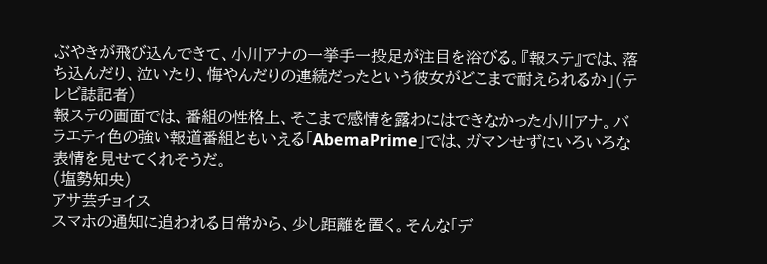ぶやきが飛び込んできて、小川アナの一挙手一投足が注目を浴びる。『報ステ』では、落ち込んだり、泣いたり、悔やんだりの連続だったという彼女がどこまで耐えられるか」(テレビ誌記者)
報ステの画面では、番組の性格上、そこまで感情を露わにはできなかった小川アナ。バラエティ色の強い報道番組ともいえる「AbemaPrime」では、ガマンせずにいろいろな表情を見せてくれそうだ。
(塩勢知央)
アサ芸チョイス
スマホの通知に追われる日常から、少し距離を置く。そんな「デ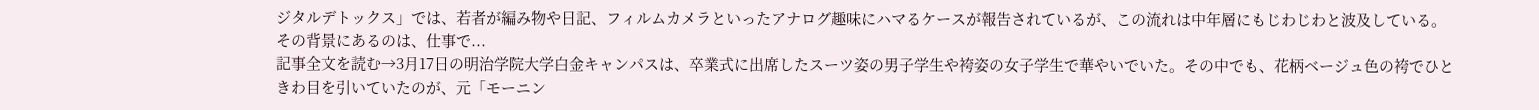ジタルデトックス」では、若者が編み物や日記、フィルムカメラといったアナログ趣味にハマるケースが報告されているが、この流れは中年層にもじわじわと波及している。その背景にあるのは、仕事で...
記事全文を読む→3月17日の明治学院大学白金キャンパスは、卒業式に出席したスーツ姿の男子学生や袴姿の女子学生で華やいでいた。その中でも、花柄ベージュ色の袴でひときわ目を引いていたのが、元「モーニン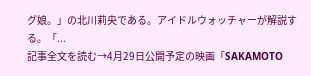グ娘。」の北川莉央である。アイドルウォッチャーが解説する。「...
記事全文を読む→4月29日公開予定の映画「SAKAMOTO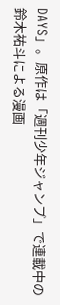DAYS」。原作は「週刊少年ジャンプ」で連載中の鈴木祐斗による漫画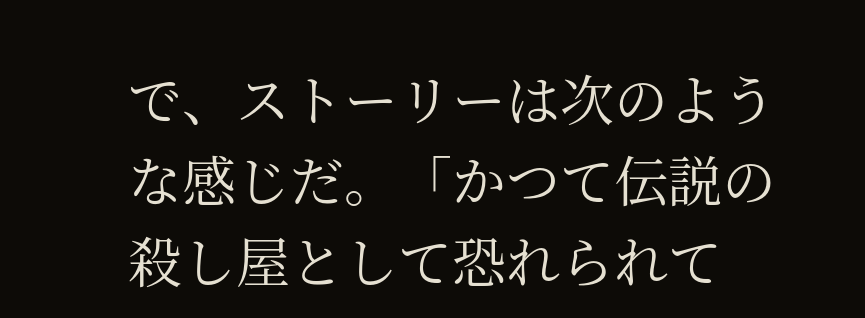で、ストーリーは次のような感じだ。「かつて伝説の殺し屋として恐れられて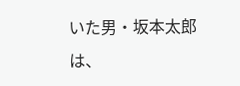いた男・坂本太郎は、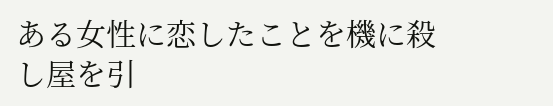ある女性に恋したことを機に殺し屋を引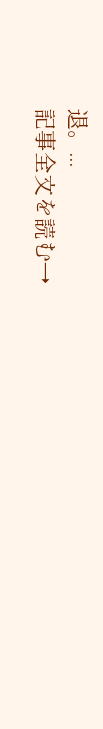退。...
記事全文を読む→